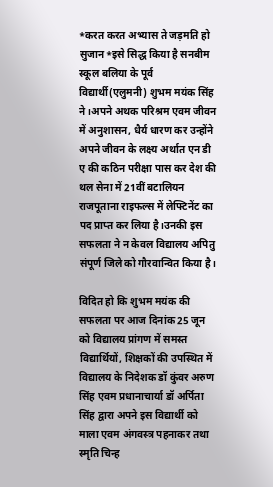*करत करत अभ्यास ते जड़मति हो सुजान*इसे सिद्ध किया है सनबीम स्कूल बलिया के पूर्व विद्यार्थी(एलुमनी) शुभम मयंक सिंह ने।अपने अथक परिश्रम एवम जीवन में अनुशासन, धैर्य धारण कर उन्होंने अपने जीवन के लक्ष्य अर्थात एन डी ए की कठिन परीक्षा पास कर देश की थल सेना में 21वीं बटालियन राजपूताना राइफल्स में लेफ्टिनेंट का पद प्राप्त कर लिया है।उनकी इस सफलता ने न केवल विद्यालय अपितु संपूर्ण जिले को गौरवान्वित किया है।

विदित हो कि शुभम मयंक की सफलता पर आज दिनांक 25 जून को विद्यालय प्रांगण में समस्त विद्यार्थियों, शिक्षकों की उपस्थित में विद्यालय के निदेशक डॉ कुंवर अरुण सिंह एवम प्रधानाचार्या डॉ अर्पिता सिंह द्वारा अपने इस विद्यार्थी को माला एवम अंगवस्त्र पहनाकर तथा स्मृति चिन्ह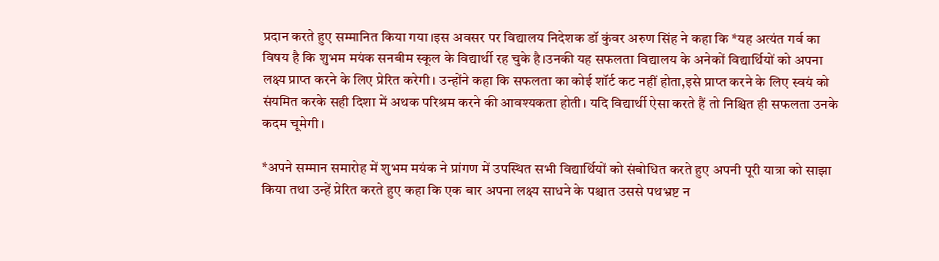प्रदान करते हुए सम्मानित किया गया।इस अवसर पर विद्यालय निदेशक डॉ कुंवर अरुण सिंह ने कहा कि *यह अत्यंत गर्व का विषय है कि शुभम मयंक सनबीम स्कूल के विद्यार्थी रह चुके है।उनकी यह सफलता विद्यालय के अनेकों विद्यार्थियों को अपना लक्ष्य प्राप्त करने के लिए प्रेरित करेगी। उन्होंने कहा कि सफलता का कोई शॉर्ट कट नहीं होता,इसे प्राप्त करने के लिए स्वयं को संयमित करके सही दिशा में अथक परिश्रम करने की आवश्यकता होती। यदि विद्यार्थी ऐसा करते हैं तो निश्चित ही सफलता उनके कदम चूमेगी।

*अपने सम्मान समारोह में शुभम मयंक ने प्रांगण में उपस्थित सभी विद्यार्थियों को संबोधित करते हुए अपनी पूरी यात्रा को साझा किया तथा उन्हें प्रेरित करते हुए कहा कि एक बार अपना लक्ष्य साधने के पश्चात उससे पथभ्रष्ट न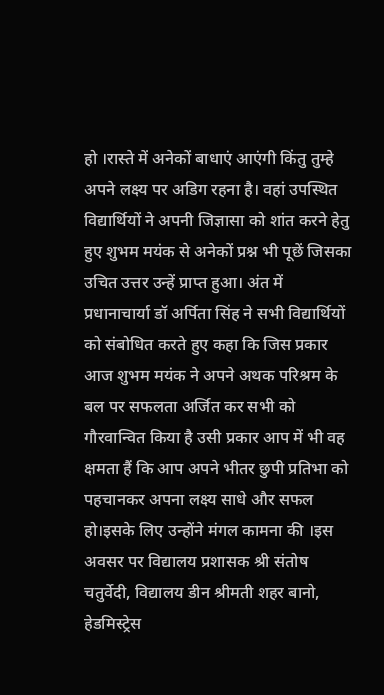हो ।रास्ते में अनेकों बाधाएं आएंगी किंतु तुम्हे अपने लक्ष्य पर अडिग रहना है। वहां उपस्थित विद्यार्थियों ने अपनी जिज्ञासा को शांत करने हेतु हुए शुभम मयंक से अनेकों प्रश्न भी पूछें जिसका उचित उत्तर उन्हें प्राप्त हुआ। अंत में प्रधानाचार्या डॉ अर्पिता सिंह ने सभी विद्यार्थियों को संबोधित करते हुए कहा कि जिस प्रकार आज शुभम मयंक ने अपने अथक परिश्रम के बल पर सफलता अर्जित कर सभी को गौरवान्वित किया है उसी प्रकार आप में भी वह क्षमता हैं कि आप अपने भीतर छुपी प्रतिभा को पहचानकर अपना लक्ष्य साधे और सफल हो।इसके लिए उन्होंने मंगल कामना की ।इस अवसर पर विद्यालय प्रशासक श्री संतोष चतुर्वेदी, विद्यालय डीन श्रीमती शहर बानो, हेडमिस्ट्रेस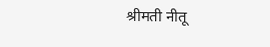श्रीमती नीतू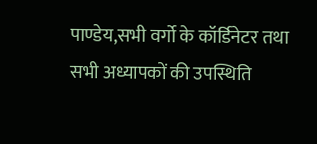पाण्डेय,सभी वर्गो के कॉर्डिनेटर तथा सभी अध्यापकों की उपस्थिति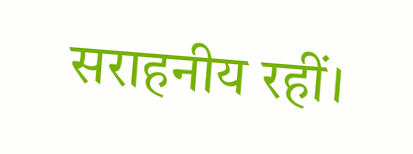सराहनीय रहीं।